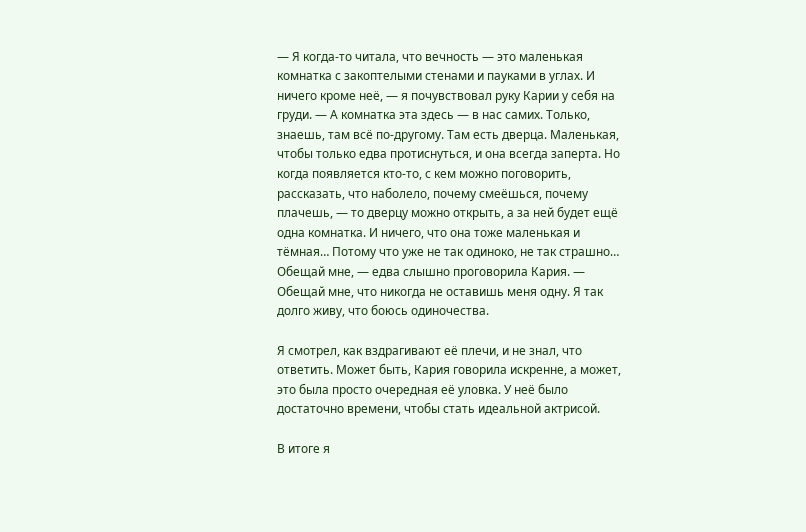— Я когда-то читала, что вечность — это маленькая комнатка с закоптелыми стенами и пауками в углах. И ничего кроме неё, — я почувствовал руку Карии у себя на груди. — А комнатка эта здесь — в нас самих. Только, знаешь, там всё по-другому. Там есть дверца. Маленькая, чтобы только едва протиснуться, и она всегда заперта. Но когда появляется кто-то, с кем можно поговорить, рассказать, что наболело, почему смеёшься, почему плачешь, — то дверцу можно открыть, а за ней будет ещё одна комнатка. И ничего, что она тоже маленькая и тёмная… Потому что уже не так одиноко, не так страшно… Обещай мне, — едва слышно проговорила Кария. — Обещай мне, что никогда не оставишь меня одну. Я так долго живу, что боюсь одиночества.

Я смотрел, как вздрагивают её плечи, и не знал, что ответить. Может быть, Кария говорила искренне, а может, это была просто очередная её уловка. У неё было достаточно времени, чтобы стать идеальной актрисой.

В итоге я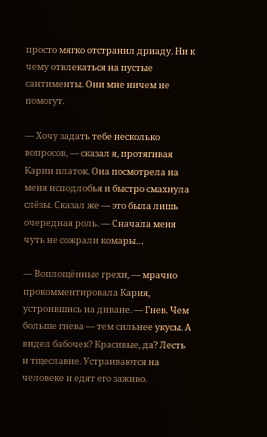просто мягко отстранил дриаду. Ни к чему отвлекаться на пустые сантименты. Они мне ничем не помогут.

— Хочу задать тебе несколько вопросов, — сказал я, протягивая Карии платок. Она посмотрела на меня исподлобья и быстро смахнула слёзы. Сказал же — это была лишь очередная роль. — Сначала меня чуть не сожрали комары…

— Воплощённые грехи, — мрачно прокомментировала Кария, устроившись на диване. — Гнев. Чем больше гнева — тем сильнее укусы. А видел бабочек? Красивые, да? Лесть и тщеславие. Устраиваются на человеке и едят его заживо.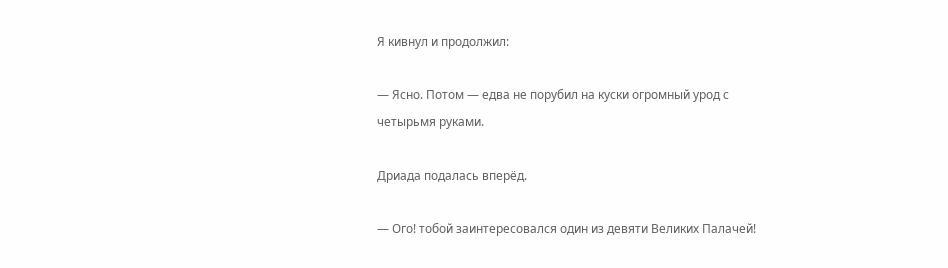Я кивнул и продолжил:

— Ясно. Потом — едва не порубил на куски огромный урод с четырьмя руками.

Дриада подалась вперёд.

— Ого! тобой заинтересовался один из девяти Великих Палачей!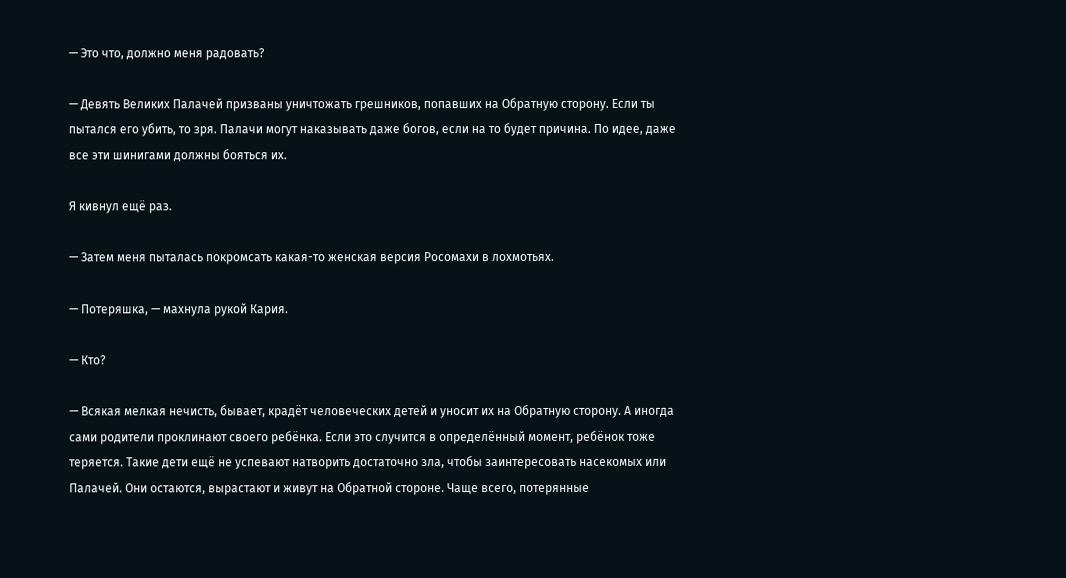— Это что, должно меня радовать?

— Девять Великих Палачей призваны уничтожать грешников, попавших на Обратную сторону. Если ты пытался его убить, то зря. Палачи могут наказывать даже богов, если на то будет причина. По идее, даже все эти шинигами должны бояться их.

Я кивнул ещё раз.

— Затем меня пыталась покромсать какая-то женская версия Росомахи в лохмотьях.

— Потеряшка, — махнула рукой Кария.

— Кто?

— Всякая мелкая нечисть, бывает, крадёт человеческих детей и уносит их на Обратную сторону. А иногда сами родители проклинают своего ребёнка. Если это случится в определённый момент, ребёнок тоже теряется. Такие дети ещё не успевают натворить достаточно зла, чтобы заинтересовать насекомых или Палачей. Они остаются, вырастают и живут на Обратной стороне. Чаще всего, потерянные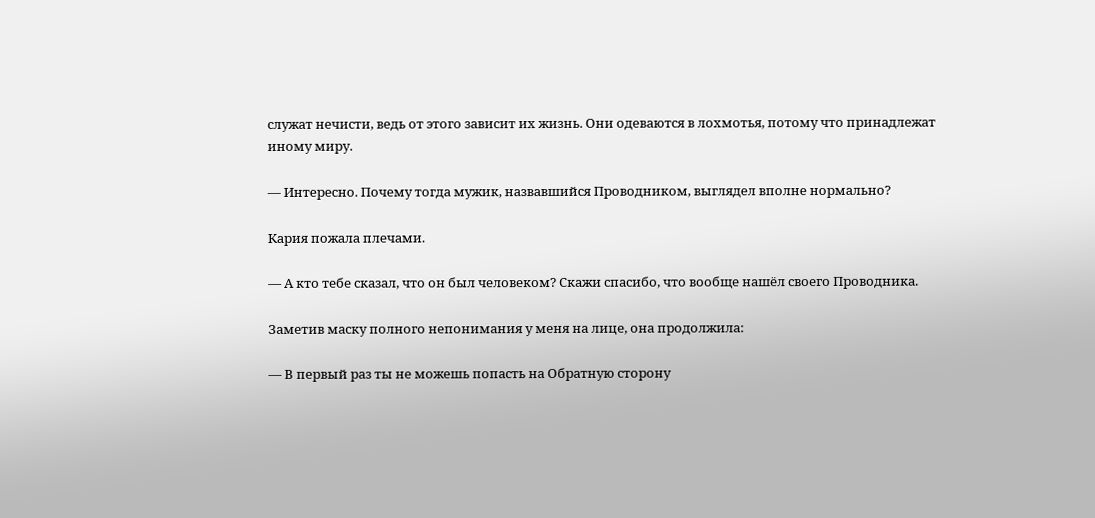служат нечисти, ведь от этого зависит их жизнь. Они одеваются в лохмотья, потому что принадлежат иному миру.

— Интересно. Почему тогда мужик, назвавшийся Проводником, выглядел вполне нормально?

Кария пожала плечами.

— А кто тебе сказал, что он был человеком? Скажи спасибо, что вообще нашёл своего Проводника.

Заметив маску полного непонимания у меня на лице, она продолжила:

— В первый раз ты не можешь попасть на Обратную сторону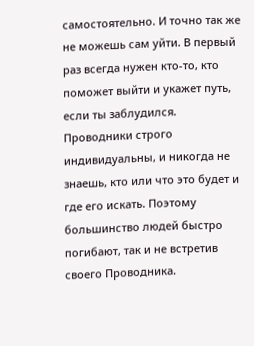самостоятельно. И точно так же не можешь сам уйти. В первый раз всегда нужен кто-то, кто поможет выйти и укажет путь, если ты заблудился. Проводники строго индивидуальны, и никогда не знаешь, кто или что это будет и где его искать. Поэтому большинство людей быстро погибают, так и не встретив своего Проводника.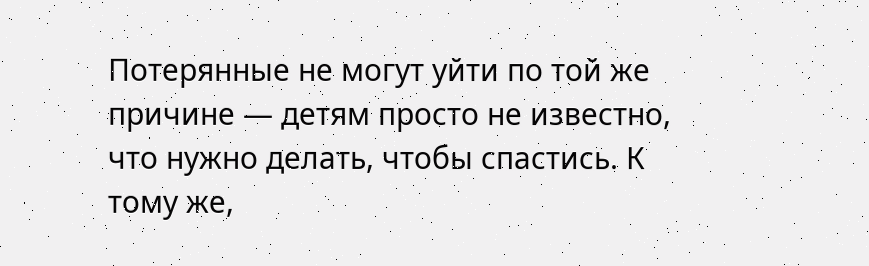Потерянные не могут уйти по той же причине — детям просто не известно, что нужно делать, чтобы спастись. К тому же,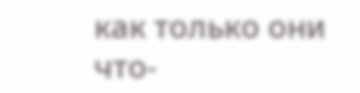как только они что-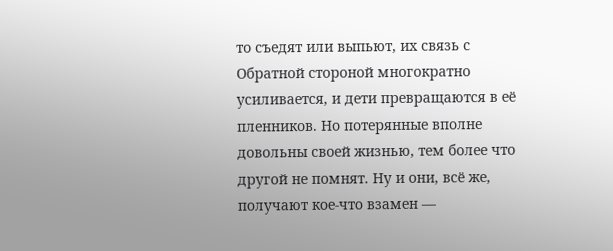то съедят или выпьют, их связь с Обратной стороной многократно усиливается, и дети превращаются в её пленников. Но потерянные вполне довольны своей жизнью, тем более что другой не помнят. Ну и они, всё же, получают кое-что взамен —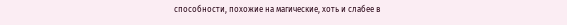способности, похожие на магические, хоть и слабее в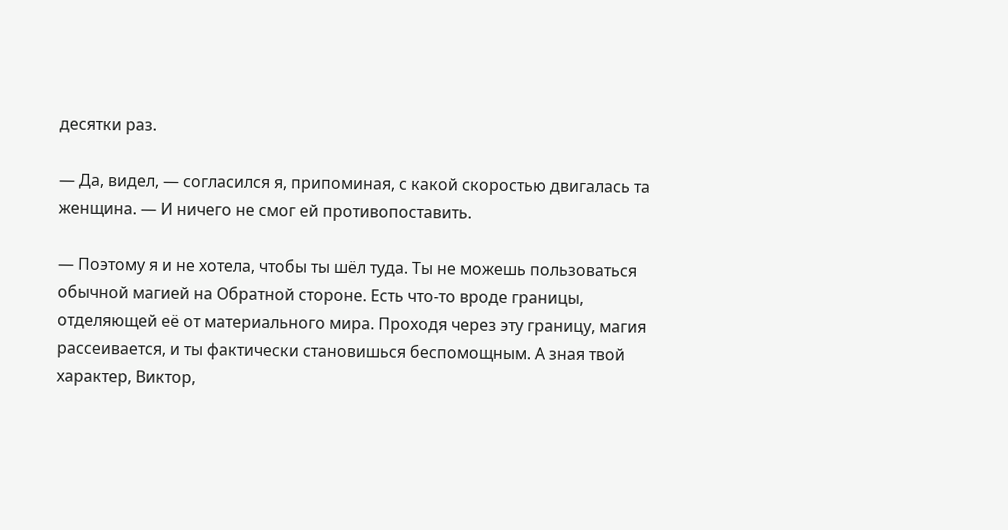десятки раз.

— Да, видел, — согласился я, припоминая, с какой скоростью двигалась та женщина. — И ничего не смог ей противопоставить.

— Поэтому я и не хотела, чтобы ты шёл туда. Ты не можешь пользоваться обычной магией на Обратной стороне. Есть что-то вроде границы, отделяющей её от материального мира. Проходя через эту границу, магия рассеивается, и ты фактически становишься беспомощным. А зная твой характер, Виктор,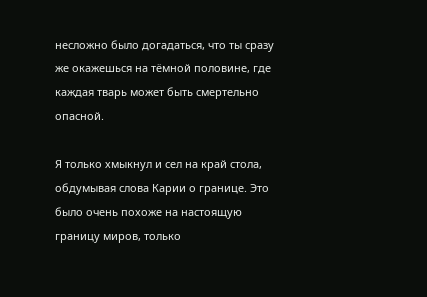несложно было догадаться, что ты сразу же окажешься на тёмной половине, где каждая тварь может быть смертельно опасной.

Я только хмыкнул и сел на край стола, обдумывая слова Карии о границе. Это было очень похоже на настоящую границу миров, только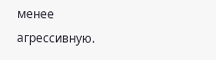менее агрессивную.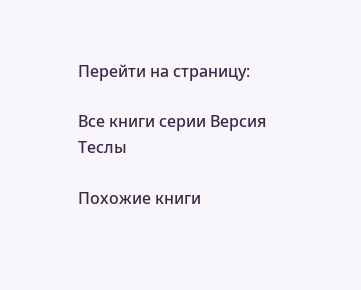Перейти на страницу:

Все книги серии Версия Теслы

Похожие книги